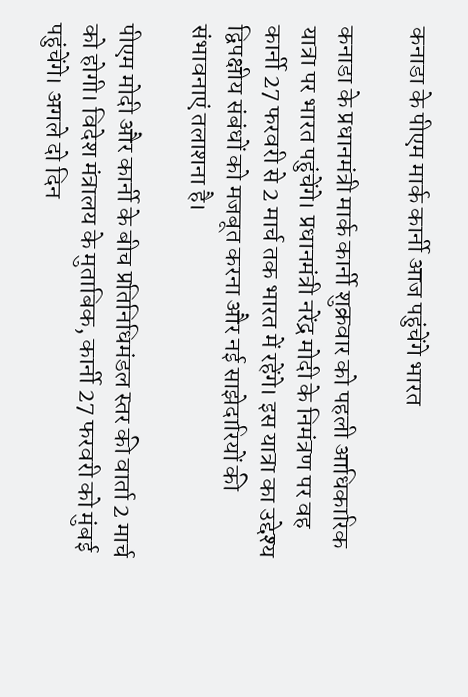कनाडा के पीएम मार्क कार्नी आज पहुंचेंगे भारत

कनाडा के प्रधानमंत्री मार्क कार्नी शुक्रवार को पहली आधिकारिक यात्रा पर भारत पहुंचेंगे। प्रधानमंत्री नरेंद्र मोदी के निमंत्रण पर वह कार्नी 27 फरवरी से 2 मार्च तक भारत में रहेंगे। इस यात्रा का उद्देश्य द्विपक्षीय संबंधों को मजबूत करना और नई साझेदारियों की संभावनाएं तलाशना है।

पीएम मोदी और कार्नी के बीच प्रतिनिधिमंडल स्तर की वार्ता 2 मार्च को होगी। विदेश मंत्रालय के मुताबिक, कार्नी 27 फरवरी को मुंबई पहुंचेंगे। अगले दो दिन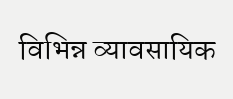विभिन्न व्यावसायिक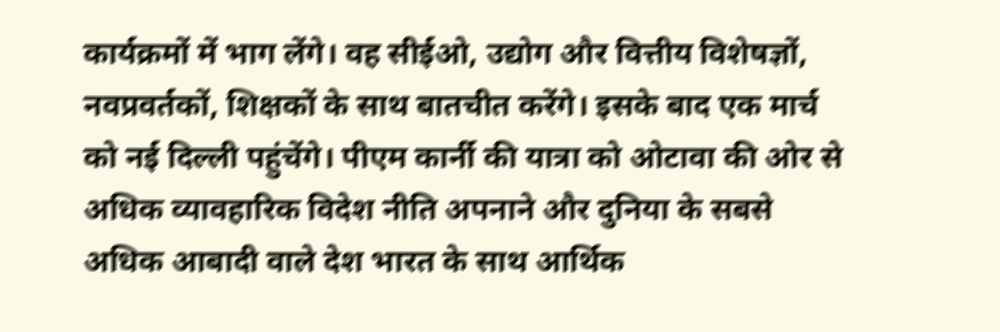कार्यक्रमों में भाग लेंगे। वह सीईओ, उद्योग और वित्तीय विशेषज्ञों, नवप्रवर्तकों, शिक्षकों के साथ बातचीत करेंगे। इसके बाद एक मार्च को नई दिल्ली पहुंचेंगे। पीएम कार्नी की यात्रा को ओटावा की ओर से अधिक व्यावहारिक विदेश नीति अपनाने और दुनिया के सबसे अधिक आबादी वाले देश भारत के साथ आर्थिक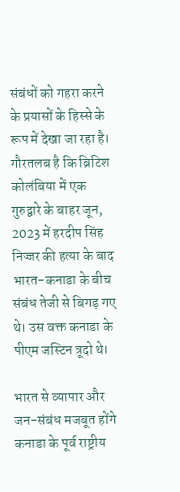संबंधों को गहरा करने के प्रयासों के हिस्से के रूप में देखा जा रहा है। गौरतलब है कि ब्रिटिश कोलंबिया में एक गुरुद्वारे के बाहर जून, 2023 में हरदीप सिंह निज्जर की हत्या के बाद भारत-कनाडा के बीच संबंध तेजी से बिगड़ गए थे। उस वक्त कनाडा के पीएम जस्टिन त्रूदो थे।

भारत से व्यापार और जन-संबंध मजबूत होंगे
कनाडा के पूर्व राष्ट्रीय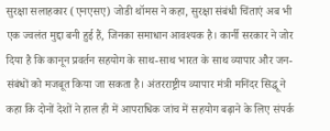सुरक्षा सलाहकार (एनएसए) जोडी थॉमस ने कहा, सुरक्षा संबंधी चिंताएं अब भी एक ज्वलंत मुद्दा बनी हुई हैं, जिनका समाधान आवश्यक है। कार्नी सरकार ने जोर दिया है कि कानून प्रवर्तन सहयोग के साथ-साथ भारत के साथ व्यापार और जन-संबंधों को मजबूत किया जा सकता है। अंतरराष्ट्रीय व्यापार मंत्री मनिंदर सिद्धू ने कहा कि दोनों देशों ने हाल ही में आपराधिक जांच में सहयोग बढ़ाने के लिए संपर्क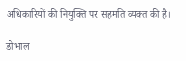अधिकारियों की नियुक्ति पर सहमति व्यक्त की है।

डोभाल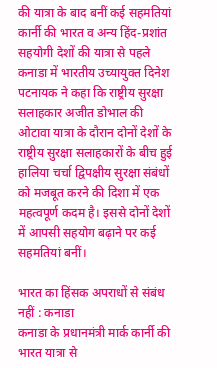की यात्रा के बाद बनीं कई सहमतियां
कार्नी की भारत व अन्य हिंद-प्रशांत सहयोगी देशों की यात्रा से पहले कनाडा में भारतीय उच्यायुक्त दिनेश पटनायक ने कहा कि राष्ट्रीय सुरक्षा सलाहकार अजीत डोभाल की ओटावा यात्रा के दौरान दोनों देशों के राष्ट्रीय सुरक्षा सलाहकारों के बीच हुई हालिया चर्चा द्विपक्षीय सुरक्षा संबंधों को मजबूत करने की दिशा में एक महत्वपूर्ण कदम है। इससे दोनों देशों में आपसी सहयोग बढ़ाने पर कई सहमतियां बनीं।

भारत का हिंसक अपराधों से संबंध नहीं : कनाडा
कनाडा के प्रधानमंत्री मार्क कार्नी की भारत यात्रा से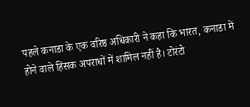पहले कनाडा के एक वरिष्ठ अधिकारी ने कहा कि भारत, कनाडा में होने वाले हिंसक अपराधों में शामिल नहीं है। टोरंटो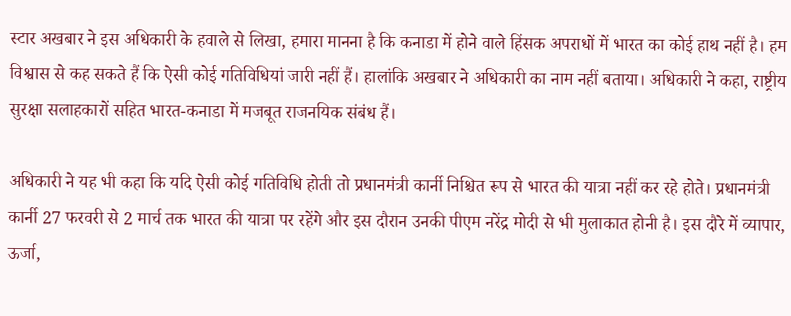स्टार अखबार ने इस अधिकारी के हवाले से लिखा, हमारा मानना है कि कनाडा में होने वाले हिंसक अपराधों में भारत का कोई हाथ नहीं है। हम विश्वास से कह सकते हैं कि ऐसी कोई गतिविधियां जारी नहीं हैं। हालांकि अखबार ने अधिकारी का नाम नहीं बताया। अधिकारी ने कहा, राष्ट्रीय सुरक्षा सलाहकारों सहित भारत-कनाडा में मजबूत राजनयिक संबंध हैं।

अधिकारी ने यह भी कहा कि यदि ऐसी कोई गतिविधि होती तो प्रधानमंत्री कार्नी निश्चित रूप से भारत की यात्रा नहीं कर रहे होते। प्रधानमंत्री कार्नी 27 फरवरी से 2 मार्च तक भारत की यात्रा पर रहेंगे और इस दौरान उनकी पीएम नरेंद्र मोदी से भी मुलाकात होनी है। इस दौरे में व्यापार, ऊर्जा,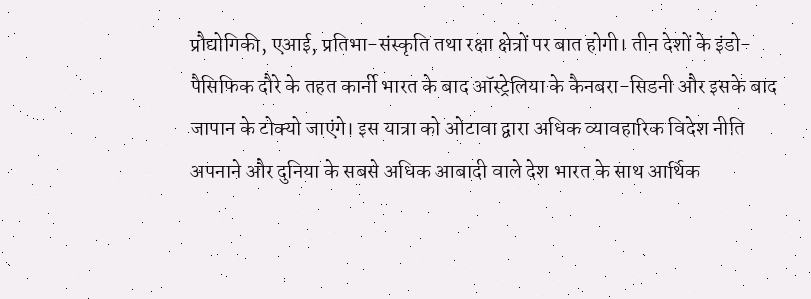प्रौद्योगिकी, एआई, प्रतिभा-संस्कृति तथा रक्षा क्षेत्रों पर बात होगी। तीन देशों के इंडो-पैसिफिक दौरे के तहत कार्नी भारत के बाद ऑस्ट्रेलिया के कैनबरा-सिडनी और इसके बाद जापान के टोक्यो जाएंगे। इस यात्रा को ओटावा द्वारा अधिक व्यावहारिक विदेश नीति अपनाने और दुनिया के सबसे अधिक आबादी वाले देश भारत के साथ आर्थिक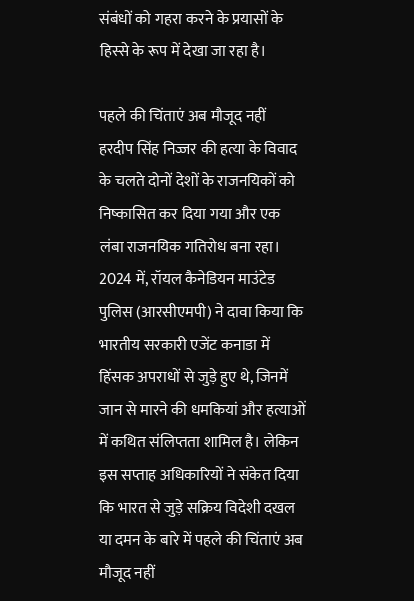संबंधों को गहरा करने के प्रयासों के हिस्से के रूप में देखा जा रहा है।

पहले की चिंताएं अब मौजूद नहीं
हरदीप सिंह निज्जर की हत्या के विवाद के चलते दोनों देशों के राजनयिकों को निष्कासित कर दिया गया और एक लंबा राजनयिक गतिरोध बना रहा। 2024 में, रॉयल कैनेडियन माउंटेड पुलिस (आरसीएमपी) ने दावा किया कि भारतीय सरकारी एजेंट कनाडा में हिंसक अपराधों से जुड़े हुए थे, जिनमें जान से मारने की धमकियां और हत्याओं में कथित संलिप्तता शामिल है। लेकिन इस सप्ताह अधिकारियों ने संकेत दिया कि भारत से जुड़े सक्रिय विदेशी दखल या दमन के बारे में पहले की चिंताएं अब मौजूद नहीं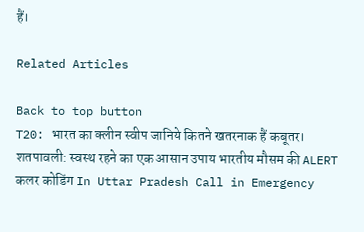हैं।

Related Articles

Back to top button
T20: भारत का क्लीन स्वीप जानिये कितने खतरनाक हैं कबूतर। शतपावली: स्वस्थ रहने का एक आसान उपाय भारतीय मौसम की ALERT कलर कोडिंग In Uttar Pradesh Call in Emergency